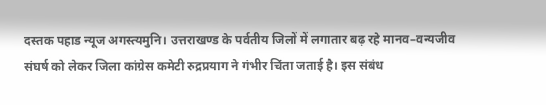दस्तक पहाड न्यूज अगस्त्यमुनि। उत्तराखण्ड के पर्वतीय जिलों में लगातार बढ़ रहे मानव–वन्यजीव संघर्ष को लेकर जिला कांग्रेस कमेटी रुद्रप्रयाग ने गंभीर चिंता जताई है। इस संबंध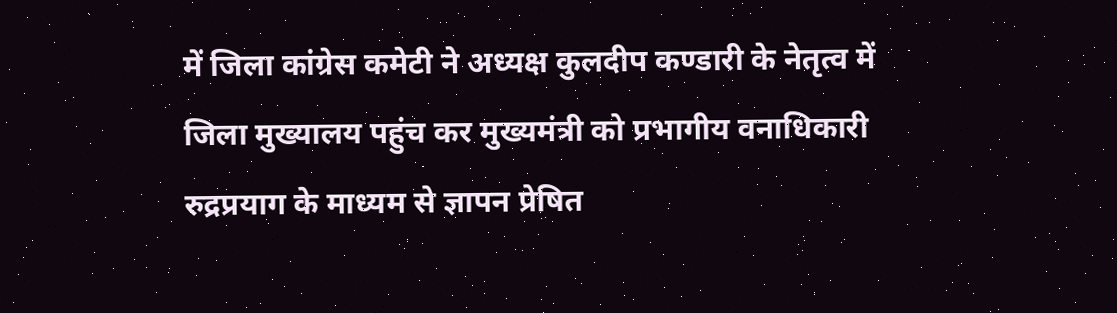में जिला कांग्रेस कमेटी ने अध्यक्ष कुलदीप कण्डारी के नेतृत्व में जिला मुख्यालय पहुंच कर मुख्यमंत्री को प्रभागीय वनाधिकारी रुद्रप्रयाग के माध्यम से ज्ञापन प्रेषित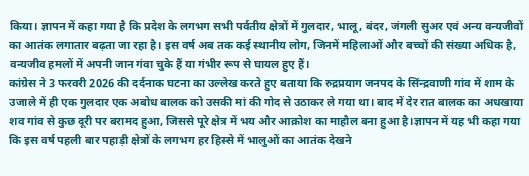किया। ज्ञापन में कहा गया है कि प्रदेश के लगभग सभी पर्वतीय क्षेत्रों में गुलदार, भालू, बंदर, जंगली सुअर एवं अन्य वन्यजीवों का आतंक लगातार बढ़ता जा रहा है। इस वर्ष अब तक कई स्थानीय लोग, जिनमें महिलाओं और बच्चों की संख्या अधिक है, वन्यजीव हमलों में अपनी जान गंवा चुके हैं या गंभीर रूप से घायल हुए हैं।
कांग्रेस ने 3 फरवरी 2026 की दर्दनाक घटना का उल्लेख करते हुए बताया कि रुद्रप्रयाग जनपद के सिंन्द्रवाणी गांव में शाम के उजाले में ही एक गुलदार एक अबोध बालक को उसकी मां की गोद से उठाकर ले गया था। बाद में देर रात बालक का अधखाया शव गांव से कुछ दूरी पर बरामद हुआ, जिससे पूरे क्षेत्र में भय और आक्रोश का माहौल बना हुआ है।ज्ञापन में यह भी कहा गया कि इस वर्ष पहली बार पहाड़ी क्षेत्रों के लगभग हर हिस्से में भालुओं का आतंक देखने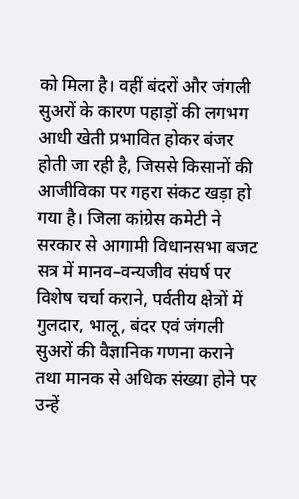को मिला है। वहीं बंदरों और जंगली सुअरों के कारण पहाड़ों की लगभग आधी खेती प्रभावित होकर बंजर होती जा रही है, जिससे किसानों की आजीविका पर गहरा संकट खड़ा हो गया है। जिला कांग्रेस कमेटी ने सरकार से आगामी विधानसभा बजट सत्र में मानव–वन्यजीव संघर्ष पर विशेष चर्चा कराने, पर्वतीय क्षेत्रों में गुलदार, भालू, बंदर एवं जंगली सुअरों की वैज्ञानिक गणना कराने तथा मानक से अधिक संख्या होने पर उन्हें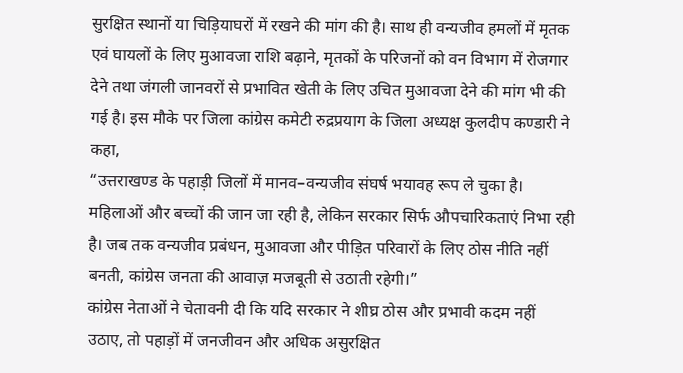सुरक्षित स्थानों या चिड़ियाघरों में रखने की मांग की है। साथ ही वन्यजीव हमलों में मृतक एवं घायलों के लिए मुआवजा राशि बढ़ाने, मृतकों के परिजनों को वन विभाग में रोजगार देने तथा जंगली जानवरों से प्रभावित खेती के लिए उचित मुआवजा देने की मांग भी की गई है। इस मौके पर जिला कांग्रेस कमेटी रुद्रप्रयाग के जिला अध्यक्ष कुलदीप कण्डारी ने कहा,
“उत्तराखण्ड के पहाड़ी जिलों में मानव–वन्यजीव संघर्ष भयावह रूप ले चुका है। महिलाओं और बच्चों की जान जा रही है, लेकिन सरकार सिर्फ औपचारिकताएं निभा रही है। जब तक वन्यजीव प्रबंधन, मुआवजा और पीड़ित परिवारों के लिए ठोस नीति नहीं बनती, कांग्रेस जनता की आवाज़ मजबूती से उठाती रहेगी।”
कांग्रेस नेताओं ने चेतावनी दी कि यदि सरकार ने शीघ्र ठोस और प्रभावी कदम नहीं उठाए, तो पहाड़ों में जनजीवन और अधिक असुरक्षित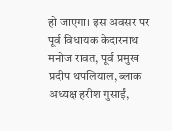हो जाएगा। इस अवसर पर पूर्व विधायक केदारनाथ मनोज रावत, पूर्व प्रमुख प्रदीप थपलियाल, ब्लाक अध्यक्ष हरीश गुसाईं,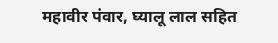महावीर पंवार, घ्यालू लाल सहित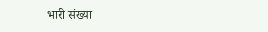भारी संख्या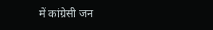में कांग्रेसी जन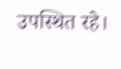उपस्थित रहे।